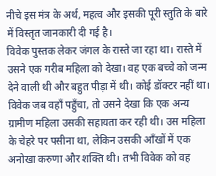नीचे इस मंत्र के अर्थ, महत्व और इसकी पूरी स्तुति के बारे में विस्तृत जानकारी दी गई है।
विवेक पुस्तक लेकर जंगल के रास्ते जा रहा था। रास्ते में उसने एक गरीब महिला को देखा। वह एक बच्चे को जन्म देने वाली थी और बहुत पीड़ा में थी। कोई डॉक्टर नहीं था। विवेक जब वहाँ पहुँचा, तो उसने देखा कि एक अन्य ग्रामीण महिला उसकी सहायता कर रही थी। उस महिला के चेहरे पर पसीना था, लेकिन उसकी आँखों में एक अनोखा करुणा और शक्ति थी। तभी विवेक को वह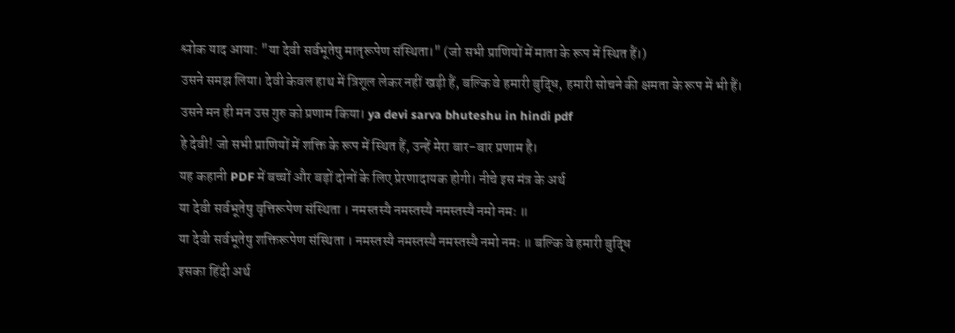श्लोक याद आया: "या देवी सर्वभूतेषु मातृरूपेण संस्थिता।" (जो सभी प्राणियों में माता के रूप में स्थित हैं।)
उसने समझ लिया। देवी केवल हाथ में त्रिशूल लेकर नहीं खड़ी हैं, बल्कि वे हमारी बुद्धि, हमारी सोचने की क्षमता के रूप में भी हैं। उसने मन ही मन उस गुरु को प्रणाम किया। ya devi sarva bhuteshu in hindi pdf
हे देवी! जो सभी प्राणियों में शक्ति के रूप में स्थित हैं, उन्हें मेरा बार-बार प्रणाम है।
यह कहानी PDF में बच्चों और बड़ों दोनों के लिए प्रेरणादायक होगी। नीचे इस मंत्र के अर्थ
या देवी सर्वभूतेषु वृत्तिरूपेण संस्थिता । नमस्तस्यै नमस्तस्यै नमस्तस्यै नमो नमः ॥
या देवी सर्वभूतेषु शक्तिरूपेण संस्थिता । नमस्तस्यै नमस्तस्यै नमस्तस्यै नमो नमः ॥ बल्कि वे हमारी बुद्धि
इसका हिंदी अर्थ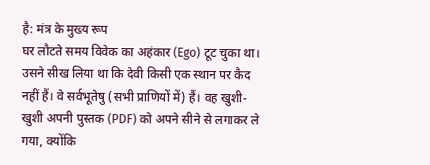है: मंत्र के मुख्य रूप
घर लौटते समय विवेक का अहंकार (Ego) टूट चुका था। उसने सीख लिया था कि देवी किसी एक स्थान पर कैद नहीं हैं। वे सर्वभूतेषु (सभी प्राणियों में) हैं। वह खुशी-खुशी अपनी पुस्तक (PDF) को अपने सीने से लगाकर ले गया, क्योंकि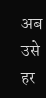अब उसे हर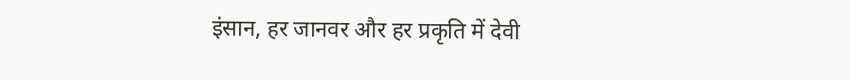इंसान, हर जानवर और हर प्रकृति में देवी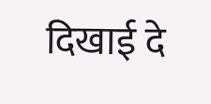दिखाई दे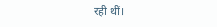रही थीं।